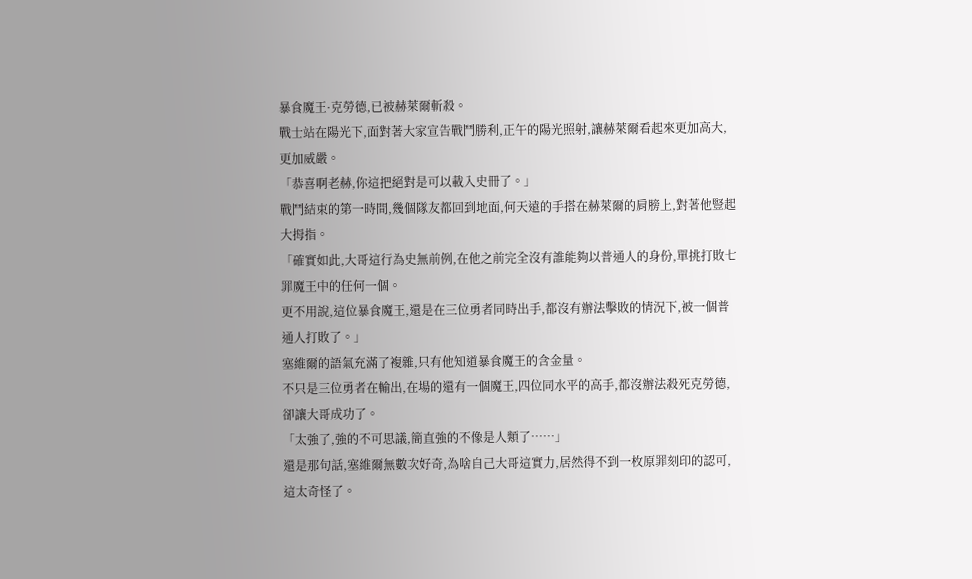暴食魔王·克勞德,已被赫萊爾斬殺。
戰士站在陽光下,面對著大家宣告戰鬥勝利,正午的陽光照射,讓赫萊爾看起來更加高大,更加威嚴。
「恭喜啊老赫,你這把絕對是可以載入史冊了。」
戰鬥結束的第一時間,幾個隊友都回到地面,何天遠的手搭在赫萊爾的肩膀上,對著他豎起大拇指。
「確實如此,大哥這行為史無前例,在他之前完全沒有誰能夠以普通人的身份,單挑打敗七罪魔王中的任何一個。
更不用說,這位暴食魔王,還是在三位勇者同時出手,都沒有辦法擊敗的情況下,被一個普通人打敗了。」
塞維爾的語氣充滿了複雜,只有他知道暴食魔王的含金量。
不只是三位勇者在輸出,在場的還有一個魔王,四位同水平的高手,都沒辦法殺死克勞德,卻讓大哥成功了。
「太強了,強的不可思議,簡直強的不像是人類了……」
還是那句話,塞維爾無數次好奇,為啥自己大哥這實力,居然得不到一枚原罪刻印的認可,這太奇怪了。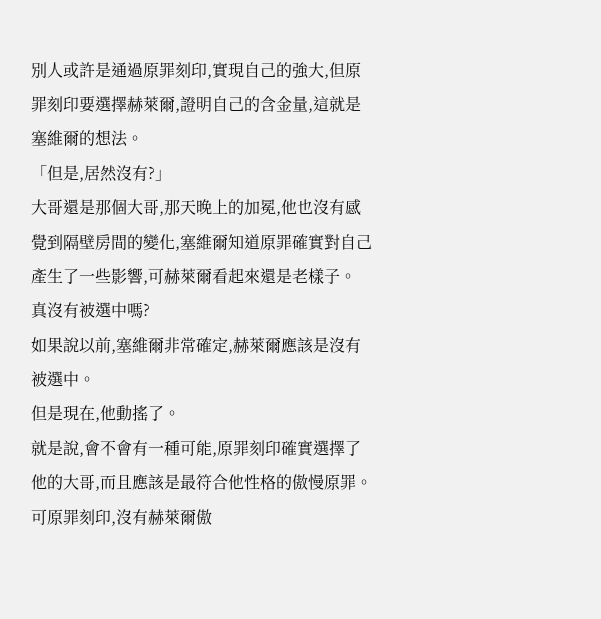別人或許是通過原罪刻印,實現自己的強大,但原罪刻印要選擇赫萊爾,證明自己的含金量,這就是塞維爾的想法。
「但是,居然沒有?」
大哥還是那個大哥,那天晚上的加冕,他也沒有感覺到隔壁房間的變化,塞維爾知道原罪確實對自己產生了一些影響,可赫萊爾看起來還是老樣子。
真沒有被選中嗎?
如果說以前,塞維爾非常確定,赫萊爾應該是沒有被選中。
但是現在,他動搖了。
就是說,會不會有一種可能,原罪刻印確實選擇了他的大哥,而且應該是最符合他性格的傲慢原罪。
可原罪刻印,沒有赫萊爾傲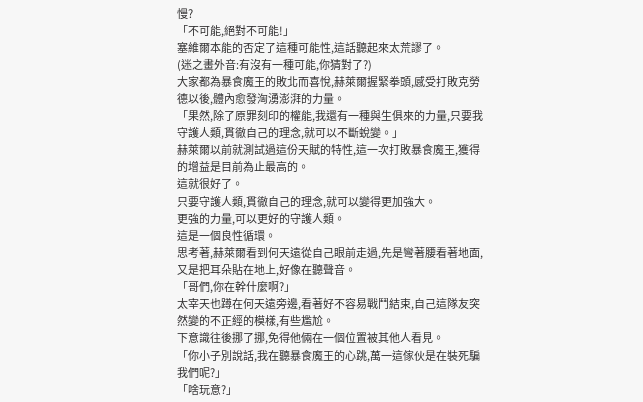慢?
「不可能,絕對不可能!」
塞維爾本能的否定了這種可能性,這話聽起來太荒謬了。
(迷之畫外音:有沒有一種可能,你猜對了?)
大家都為暴食魔王的敗北而喜悅,赫萊爾握緊拳頭,感受打敗克勞德以後,體內愈發洶湧澎湃的力量。
「果然,除了原罪刻印的權能,我還有一種與生俱來的力量,只要我守護人類,貫徹自己的理念,就可以不斷蛻變。」
赫萊爾以前就測試過這份天賦的特性,這一次打敗暴食魔王,獲得的增益是目前為止最高的。
這就很好了。
只要守護人類,貫徹自己的理念,就可以變得更加強大。
更強的力量,可以更好的守護人類。
這是一個良性循環。
思考著,赫萊爾看到何天遠從自己眼前走過,先是彎著腰看著地面,又是把耳朵貼在地上,好像在聽聲音。
「哥們,你在幹什麼啊?」
太宰天也蹲在何天遠旁邊,看著好不容易戰鬥結束,自己這隊友突然變的不正經的模樣,有些尷尬。
下意識往後挪了挪,免得他倆在一個位置被其他人看見。
「你小子別說話,我在聽暴食魔王的心跳,萬一這傢伙是在裝死騙我們呢?」
「啥玩意?」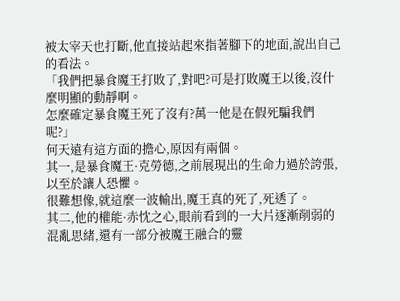被太宰天也打斷,他直接站起來指著腳下的地面,說出自己的看法。
「我們把暴食魔王打敗了,對吧?可是打敗魔王以後,沒什麼明顯的動靜啊。
怎麼確定暴食魔王死了沒有?萬一他是在假死騙我們呢?」
何天遠有這方面的擔心,原因有兩個。
其一,是暴食魔王·克勞德,之前展現出的生命力過於誇張,以至於讓人恐懼。
很難想像,就這麼一波輸出,魔王真的死了,死透了。
其二,他的權能·赤忱之心,眼前看到的一大片逐漸削弱的混亂思緒,還有一部分被魔王融合的靈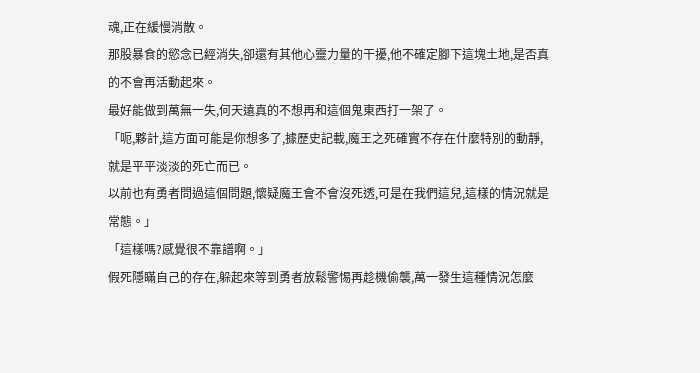魂,正在緩慢消散。
那股暴食的慾念已經消失,卻還有其他心靈力量的干擾,他不確定腳下這塊土地,是否真的不會再活動起來。
最好能做到萬無一失,何天遠真的不想再和這個鬼東西打一架了。
「呃,夥計,這方面可能是你想多了,據歷史記載,魔王之死確實不存在什麼特別的動靜,就是平平淡淡的死亡而已。
以前也有勇者問過這個問題,懷疑魔王會不會沒死透,可是在我們這兒,這樣的情況就是常態。」
「這樣嗎?感覺很不靠譜啊。」
假死隱瞞自己的存在,躲起來等到勇者放鬆警惕再趁機偷襲,萬一發生這種情況怎麼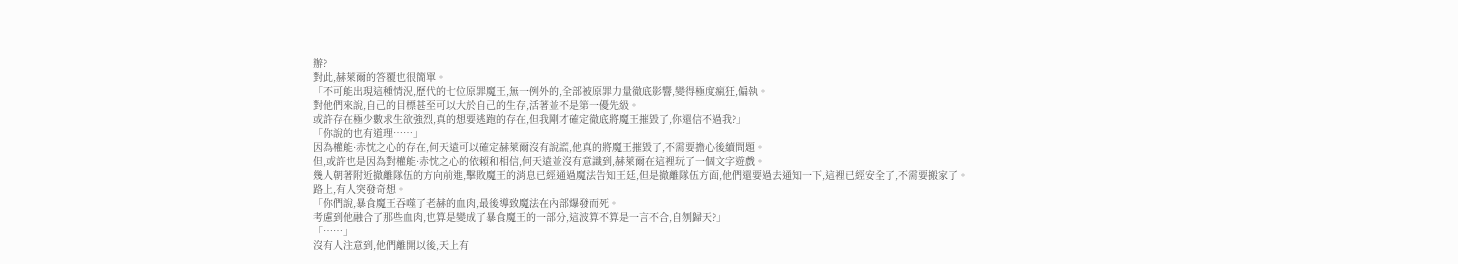辦?
對此,赫萊爾的答覆也很簡單。
「不可能出現這種情況,歷代的七位原罪魔王,無一例外的,全部被原罪力量徹底影響,變得極度瘋狂,偏執。
對他們來說,自己的目標甚至可以大於自己的生存,活著並不是第一優先級。
或許存在極少數求生欲強烈,真的想要逃跑的存在,但我剛才確定徹底將魔王摧毀了,你還信不過我?」
「你說的也有道理……」
因為權能·赤忱之心的存在,何天遠可以確定赫萊爾沒有說謊,他真的將魔王摧毀了,不需要擔心後續問題。
但,或許也是因為對權能·赤忱之心的依賴和相信,何天遠並沒有意識到,赫萊爾在這裡玩了一個文字遊戲。
幾人朝著附近撤離隊伍的方向前進,擊敗魔王的消息已經通過魔法告知王廷,但是撤離隊伍方面,他們還要過去通知一下,這裡已經安全了,不需要搬家了。
路上,有人突發奇想。
「你們說,暴食魔王吞噬了老赫的血肉,最後導致魔法在內部爆發而死。
考慮到他融合了那些血肉,也算是變成了暴食魔王的一部分,這波算不算是一言不合,自刎歸天?」
「……」
沒有人注意到,他們離開以後,天上有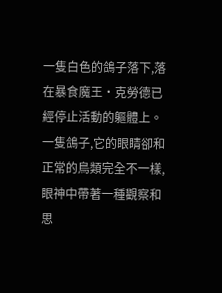一隻白色的鴿子落下,落在暴食魔王·克勞德已經停止活動的軀體上。
一隻鴿子,它的眼睛卻和正常的鳥類完全不一樣,眼神中帶著一種觀察和思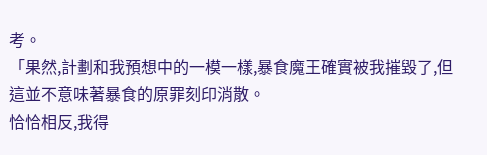考。
「果然,計劃和我預想中的一模一樣,暴食魔王確實被我摧毀了,但這並不意味著暴食的原罪刻印消散。
恰恰相反,我得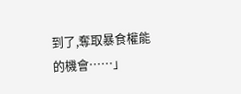到了,奪取暴食權能的機會……」